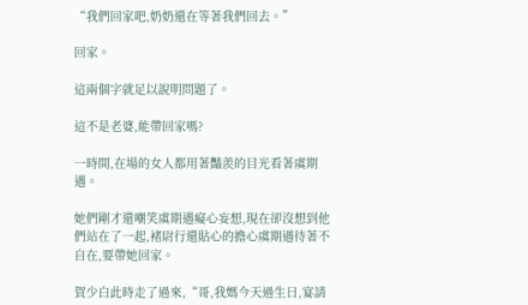“我們回家吧,奶奶還在等著我們回去。”

回家。

這兩個字就足以說明問題了。

這不是老婆,能帶回家嗎?

一時間,在場的女人都用著豔羨的目光看著虞期遇。

她們剛才還嘲笑虞期遇癡心妄想,現在卻沒想到他們站在了一起,褚尉行還貼心的擔心虞期遇待著不自在,要帶她回家。

賀少白此時走了過來,“哥,我媽今天過生日,宴請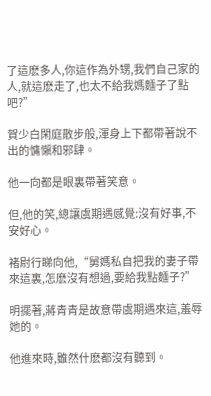了這麽多人,你這作為外甥,我們自己家的人,就這麽走了,也太不給我媽麵子了點吧?”

賀少白閑庭散步般,渾身上下都帶著說不出的慵懶和邪肆。

他一向都是眼裏帶著笑意。

但,他的笑,總讓虞期遇感覺:沒有好事,不安好心。

褚尉行睇向他,“舅媽私自把我的妻子帶來這裏,怎麽沒有想過,要給我點麵子?”

明擺著,蔣青青是故意帶虞期遇來這,羞辱她的。

他進來時,雖然什麽都沒有聽到。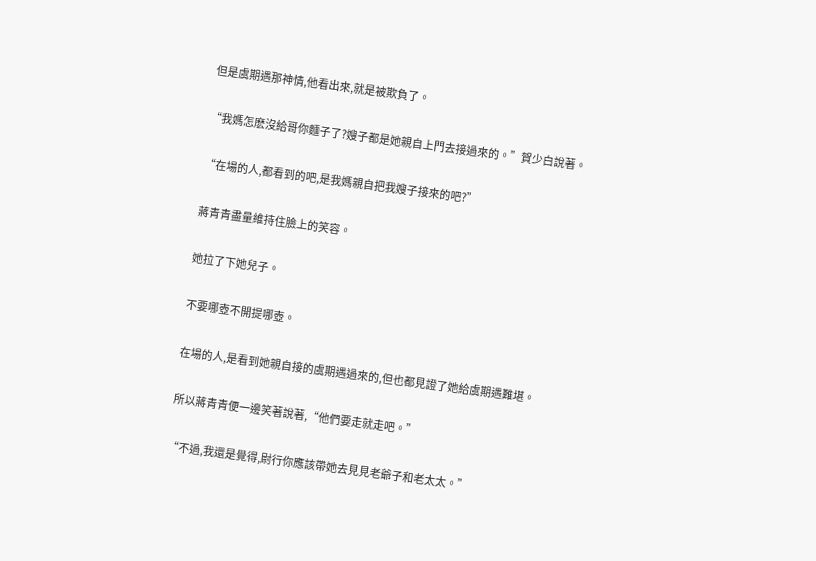但是虞期遇那神情,他看出來,就是被欺負了。

“我媽怎麽沒給哥你麵子了?嫂子都是她親自上門去接過來的。”賀少白說著。

“在場的人,都看到的吧,是我媽親自把我嫂子接來的吧?”

蔣青青盡量維持住臉上的笑容。

她拉了下她兒子。

不要哪壺不開提哪壺。

在場的人,是看到她親自接的虞期遇過來的,但也都見證了她給虞期遇難堪。

所以蔣青青便一邊笑著說著,“他們要走就走吧。”

“不過,我還是覺得,尉行你應該帶她去見見老爺子和老太太。”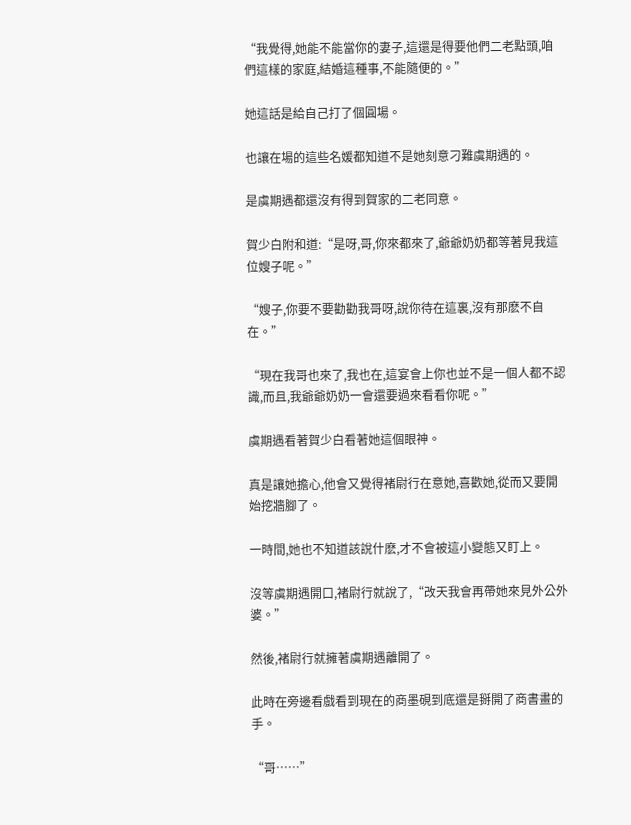“我覺得,她能不能當你的妻子,這還是得要他們二老點頭,咱們這樣的家庭,結婚這種事,不能隨便的。”

她這話是給自己打了個圓場。

也讓在場的這些名媛都知道不是她刻意刁難虞期遇的。

是虞期遇都還沒有得到賀家的二老同意。

賀少白附和道:“是呀,哥,你來都來了,爺爺奶奶都等著見我這位嫂子呢。”

“嫂子,你要不要勸勸我哥呀,說你待在這裏,沒有那麽不自在。”

“現在我哥也來了,我也在,這宴會上你也並不是一個人都不認識,而且,我爺爺奶奶一會還要過來看看你呢。”

虞期遇看著賀少白看著她這個眼神。

真是讓她擔心,他會又覺得褚尉行在意她,喜歡她,從而又要開始挖牆腳了。

一時間,她也不知道該說什麽,才不會被這小變態又盯上。

沒等虞期遇開口,褚尉行就說了,“改天我會再帶她來見外公外婆。”

然後,褚尉行就擁著虞期遇離開了。

此時在旁邊看戲看到現在的商墨硯到底還是掰開了商書畫的手。

“哥……”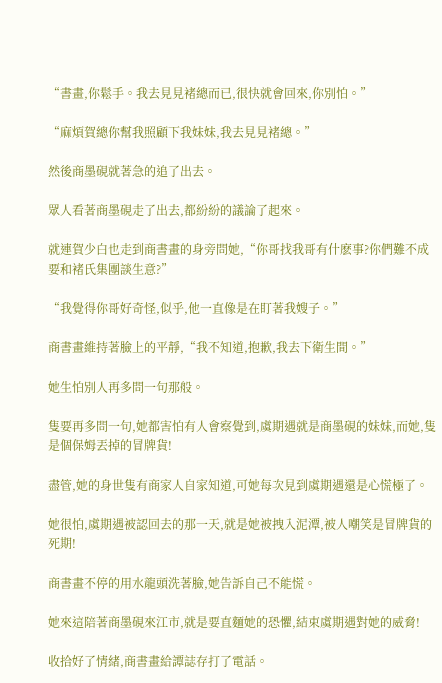“書畫,你鬆手。我去見見褚總而已,很快就會回來,你別怕。”

“麻煩賀總你幫我照顧下我妹妹,我去見見褚總。”

然後商墨硯就著急的追了出去。

眾人看著商墨硯走了出去,都紛紛的議論了起來。

就連賀少白也走到商書畫的身旁問她,“你哥找我哥有什麽事?你們難不成要和褚氏集團談生意?”

“我覺得你哥好奇怪,似乎,他一直像是在盯著我嫂子。”

商書畫維持著臉上的平靜,“我不知道,抱歉,我去下衛生間。”

她生怕別人再多問一句那般。

隻要再多問一句,她都害怕有人會察覺到,虞期遇就是商墨硯的妹妹,而她,隻是個保姆丟掉的冒牌貨!

盡管,她的身世隻有商家人自家知道,可她每次見到虞期遇還是心慌極了。

她很怕,虞期遇被認回去的那一天,就是她被拽入泥潭,被人嘲笑是冒牌貨的死期!

商書畫不停的用水龍頭洗著臉,她告訴自己不能慌。

她來這陪著商墨硯來江市,就是要直麵她的恐懼,結束虞期遇對她的威脅!

收拾好了情緒,商書畫給譚誌存打了電話。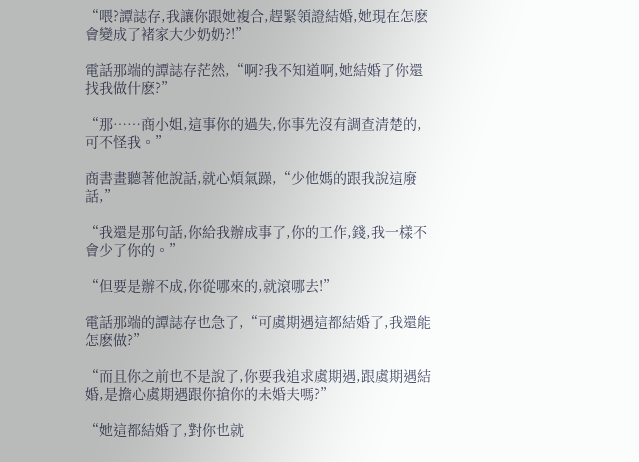“喂?譚誌存,我讓你跟她複合,趕緊領證結婚,她現在怎麽會變成了褚家大少奶奶?!”

電話那端的譚誌存茫然,“啊?我不知道啊,她結婚了你還找我做什麽?”

“那……商小姐,這事你的過失,你事先沒有調查清楚的,可不怪我。”

商書畫聽著他說話,就心煩氣躁,“少他媽的跟我說這廢話,”

“我還是那句話,你給我辦成事了,你的工作,錢,我一樣不會少了你的。”

“但要是辦不成,你從哪來的,就滾哪去!”

電話那端的譚誌存也急了,“可虞期遇這都結婚了,我還能怎麽做?”

“而且你之前也不是說了,你要我追求虞期遇,跟虞期遇結婚,是擔心虞期遇跟你搶你的未婚夫嗎?”

“她這都結婚了,對你也就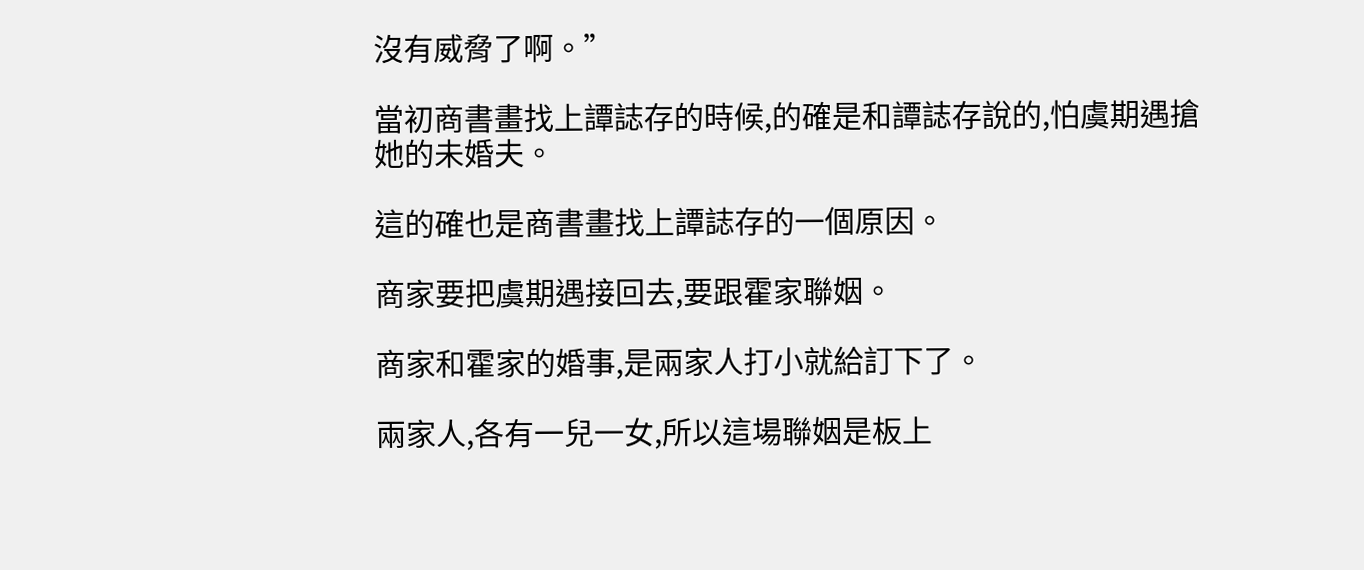沒有威脅了啊。”

當初商書畫找上譚誌存的時候,的確是和譚誌存說的,怕虞期遇搶她的未婚夫。

這的確也是商書畫找上譚誌存的一個原因。

商家要把虞期遇接回去,要跟霍家聯姻。

商家和霍家的婚事,是兩家人打小就給訂下了。

兩家人,各有一兒一女,所以這場聯姻是板上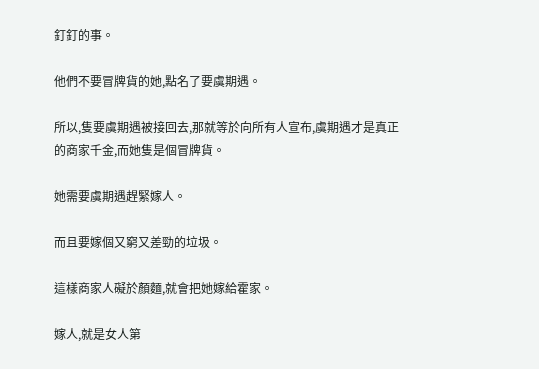釘釘的事。

他們不要冒牌貨的她,點名了要虞期遇。

所以,隻要虞期遇被接回去,那就等於向所有人宣布,虞期遇才是真正的商家千金,而她隻是個冒牌貨。

她需要虞期遇趕緊嫁人。

而且要嫁個又窮又差勁的垃圾。

這樣商家人礙於顏麵,就會把她嫁給霍家。

嫁人,就是女人第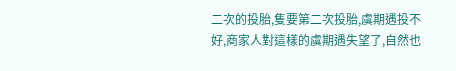二次的投胎,隻要第二次投胎,虞期遇投不好,商家人對這樣的虞期遇失望了,自然也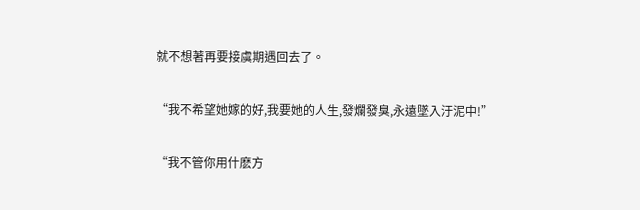就不想著再要接虞期遇回去了。

“我不希望她嫁的好,我要她的人生,發爛發臭,永遠墜入汙泥中!”

“我不管你用什麽方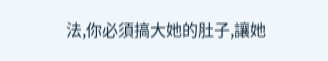法,你必須搞大她的肚子,讓她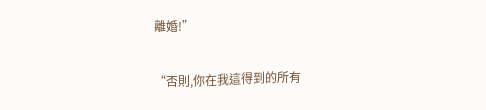離婚!”

“否則,你在我這得到的所有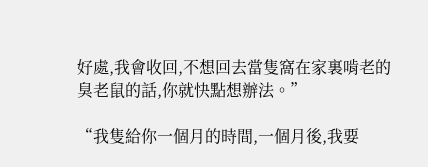好處,我會收回,不想回去當隻窩在家裏啃老的臭老鼠的話,你就快點想辦法。”

“我隻給你一個月的時間,一個月後,我要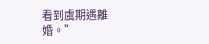看到虞期遇離婚。”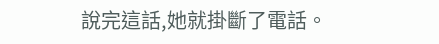說完這話,她就掛斷了電話。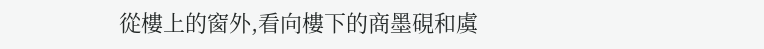從樓上的窗外,看向樓下的商墨硯和虞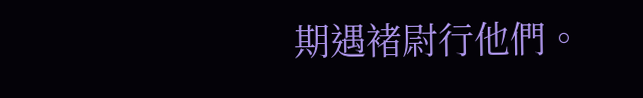期遇褚尉行他們。